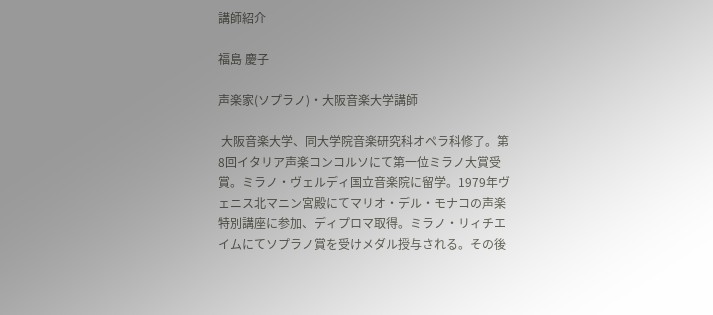講師紹介

福島 慶子

声楽家(ソプラノ)・大阪音楽大学講師

 大阪音楽大学、同大学院音楽研究科オペラ科修了。第8回イタリア声楽コンコルソにて第一位ミラノ大賞受賞。ミラノ・ヴェルディ国立音楽院に留学。1979年ヴェニス北マニン宮殿にてマリオ・デル・モナコの声楽特別講座に参加、ディプロマ取得。ミラノ・リィチエイムにてソプラノ賞を受けメダル授与される。その後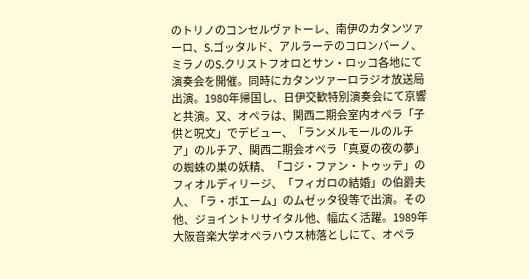のトリノのコンセルヴァトーレ、南伊のカタンツァーロ、S.ゴッタルド、アルラーテのコロンバーノ、ミラノのS.クリストフオロとサン・ロッコ各地にて演奏会を開催。同時にカタンツァーロラジオ放送局出演。1980年帰国し、日伊交歓特別演奏会にて京響と共演。又、オペラは、関西二期会室内オペラ「子供と呪文」でデビュー、「ランメルモールのルチア」のルチア、関西二期会オペラ「真夏の夜の夢」の蜘蛛の巣の妖精、「コジ・ファン・トゥッテ」のフィオルディリージ、「フィガロの結婚」の伯爵夫人、「ラ・ボエーム」のムゼッタ役等で出演。その他、ジョイントリサイタル他、幅広く活躍。1989年大阪音楽大学オペラハウス柿落としにて、オペラ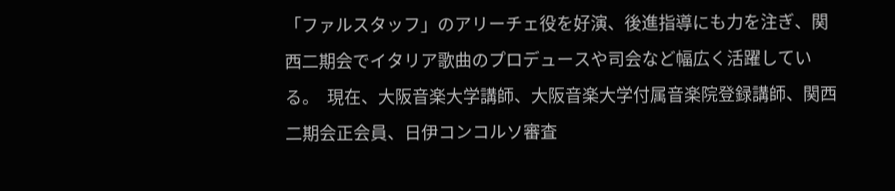「ファルスタッフ」のアリーチェ役を好演、後進指導にも力を注ぎ、関西二期会でイタリア歌曲のプロデュースや司会など幅広く活躍している。  現在、大阪音楽大学講師、大阪音楽大学付属音楽院登録講師、関西二期会正会員、日伊コンコルソ審査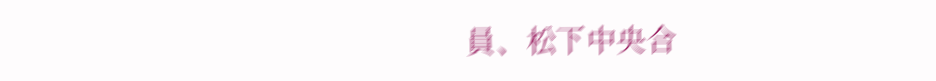員、松下中央合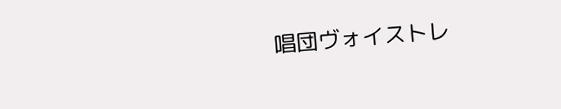唱団ヴォイストレ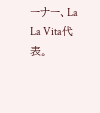ーナー、La La Vita代表。